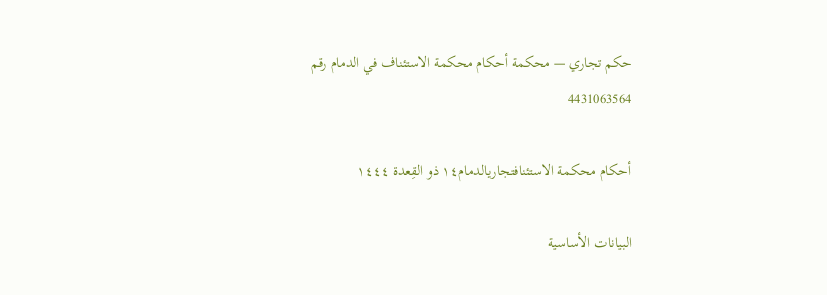حكم تجاري — محكمة أحكام محكمة الاستئناف في الدمام رقم 4431063564

أحكام محكمة الاستئنافتجاريالدمام١٤ ذو القِعدة ١٤٤٤

البيانات الأساسية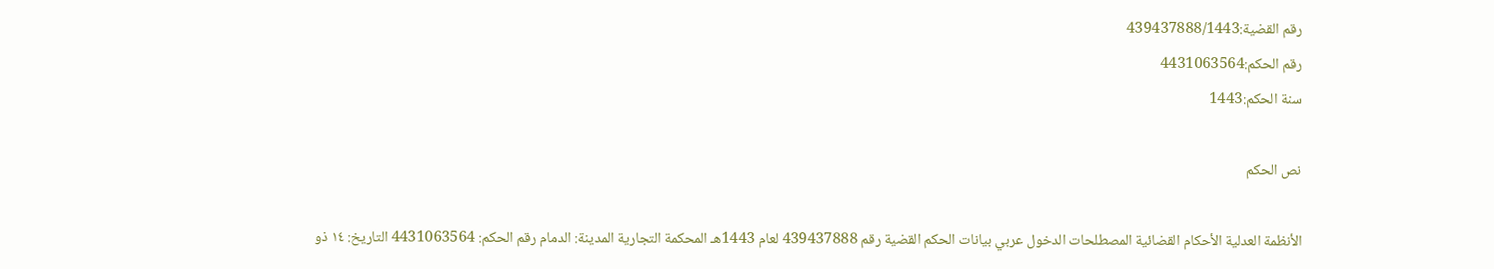رقم القضية:439437888/1443
رقم الحكم:4431063564
سنة الحكم:1443

نص الحكم

الأنظمة العدلية الأحكام القضائية المصطلحات الدخول عربي بيانات الحكم القضية رقم 439437888 لعام 1443هـ المحكمة التجارية المدينة: الدمام رقم الحكم: 4431063564 التاريخ: ١٤ ذو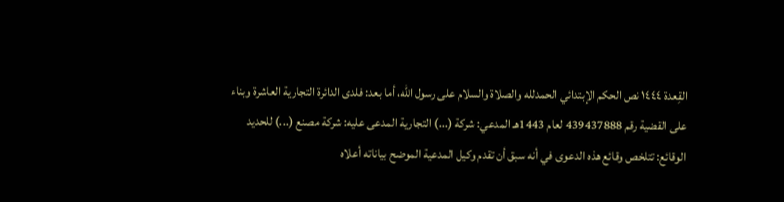القِعدة ١٤٤٤ نص الحكم الإبتدائي الحمدلله والصلاة والسلام على رسول الله، أما بعد: فلدى الدائرة التجارية العاشرة وبناء على القضية رقم 439437888 لعام 1443هـ المدعي: شركة (...) التجارية المدعى عليه: شركة مصنع (...) للحديد الوقائع: تتلخص وقائع هذه الدعوى في أنه سبق أن تقدم وكيل المدعية الموضح بياناته أعلاه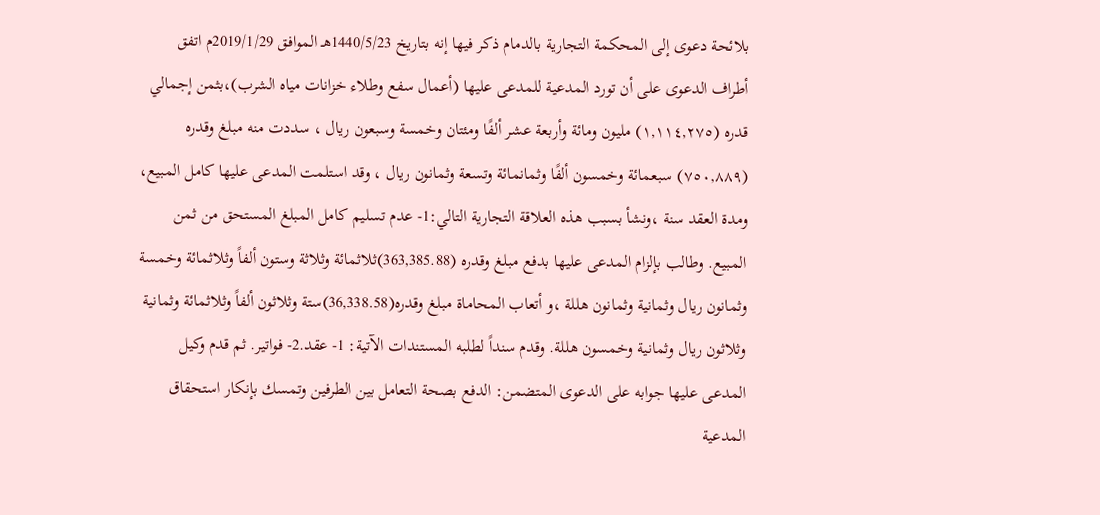بلائحة دعوى إلى المحكمة التجارية بالدمام ذكر فيها إنه بتاريخ 1440/5/23هـ الموافق 2019/1/29م اتفق أطراف الدعوى على أن تورد المدعية للمدعى عليها (أعمال سفع وطلاء خزانات مياه الشرب)،بثمن إجمالي قدره (١,١١٤,٢٧٥) مليون ومائة وأربعة عشر ألفًا ومئتان وخمسة وسبعون ريال ، سددت منه مبلغ وقدره (٧٥٠,٨٨٩) سبعمائة وخمسون ألفًا وثمانمائة وتسعة وثمانون ريال ، وقد استلمت المدعى عليها كامل المبيع، ومدة العقد سنة ،ونشأ بسبب هذه العلاقة التجارية التالي:1- عدم تسليم كامل المبلغ المستحق من ثمن المبيع. وطالب بإلزام المدعى عليها بدفع مبلغ وقدره (363,385.88)ثلاثمائة وثلاثة وستون ألفاً وثلاثمائة وخمسة وثمانون ريال وثمانية وثمانون هللة ،و أتعاب المحاماة مبلغ وقدره(36,338.58)ستة وثلاثون ألفاً وثلاثمائة وثمانية وثلاثون ريال وثمانية وخمسون هللة. وقدم سنداً لطلبه المستندات الآتية: 1- عقد.2- فواتير. ثم قدم وكيل المدعى عليها جوابه على الدعوى المتضمن: الدفع بصحة التعامل بين الطرفين وتمسك بإنكار استحقاق المدعية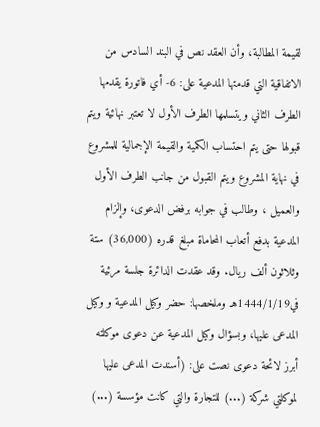لقيمة المطالبة، وأن العقد نص في البند السادس من الاتفاقية التي قدمتها المدعية على: 6- أي فاتورة يقدمها الطرف الثاني ويتسلمها الطرف الأول لا تعتبر نهائية ويتم قبولها حتى يتم احتساب الكمية والقيمة الإجمالية للمشروع في نهاية المشروع ويتم القبول من جانب الطرف الأول والعميل ، وطالب في جوابه برفض الدعوى، وإلزام المدعية بدفع أتعاب المحاماة مبلغ قدره (36,000) ستة وثلاثون ألف ريال. وقد عقدت الدائرة جلسة مرئية في1444/1/19هـ وملخصها: حضر وكيل المدعية و وكيل المدعى عليها، وبسؤال وكيل المدعية عن دعوى موكلته أبرز لائحة دعوى نصت على: (أسندت المدعى عليها لموكلتي شركة (...) للتجارة والتي كانت مؤسسة (...)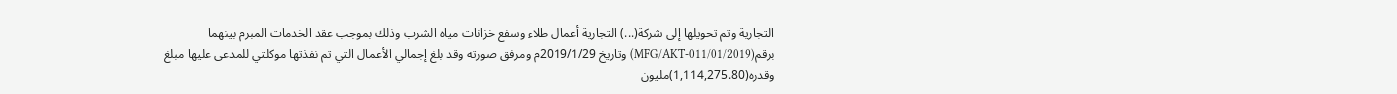التجارية وتم تحويلها إلى شركة(...) التجارية أعمال طلاء وسفع خزانات مياه الشرب وذلك بموجب عقد الخدمات المبرم بينهما برقم(MFG/AKT-011/01/2019) وتاريخ 2019/1/29م ومرفق صورته وقد بلغ إجمالي الأعمال التي تم نفذتها موكلتي للمدعى عليها مبلغ وقدره(1,114,275.80)مليون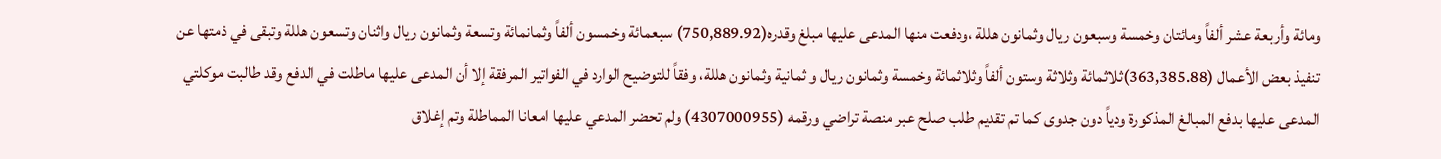ومائة وأربعة عشر ألفاً ومائتان وخمسة وسبعون ريال وثمانون هللة ،ودفعت منها المدعى عليها مبلغ وقدره(750,889.92) سبعمائة وخمسون ألفاً وثمانمائة وتسعة وثمانون ريال واثنان وتسعون هللة وتبقى في ذمتها عن تنفيذ بعض الأعمال (363,385.88)ثلاثمائة وثلاثة وستون ألفاً وثلاثمائة وخمسة وثمانون ريال و ثمانية وثمانون هللة، وفقاً للتوضيح الوارد في الفواتير المرفقة إلا أن المدعى عليها ماطلت في الدفع وقد طالبت موكلتي المدعى عليها بدفع المبالغ المذكورة ودياً دون جدوى كما تم تقديم طلب صلح عبر منصة تراضي ورقمه (4307000955) ولم تحضر المدعي عليها امعانا المماطلة وتم إغلاق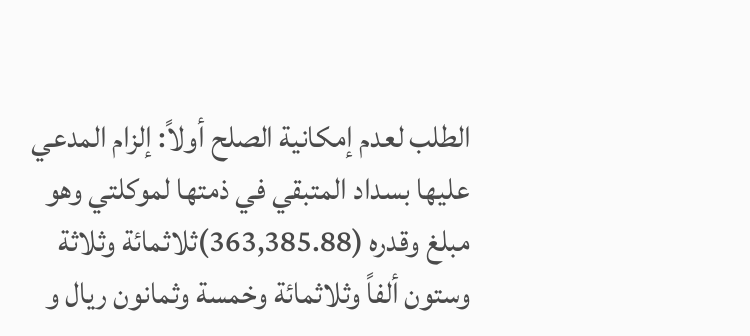الطلب لعدم إمكانية الصلح أولاً: إلزام المدعي عليها بسداد المتبقي في ذمتها لموكلتي وهو مبلغ وقدره (363,385.88)ثلاثمائة وثلاثة وستون ألفاً وثلاثمائة وخمسة وثمانون ريال و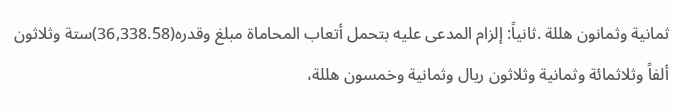ثمانية وثمانون هللة .ثانياً: إلزام المدعى عليه بتحمل أتعاب المحاماة مبلغ وقدره(36,338.58)ستة وثلاثون ألفاً وثلاثمائة وثمانية وثلاثون ريال وثمانية وخمسون هللة،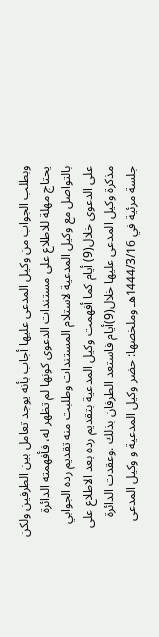وبطلب الجواب من وكيل المدعى عليها أجاب بأنه يوجد تعامل بين الطرفين ولكن يحتاج مهلة للاطلاع على مستندات الدعوى كونها لم تظهر له، فأفهمته الدائرة بالتواصل مع وكيل المدعية لاستلام المستندات وطلبت منه تقديم رده الجوابي على الدعوى خلال(9) أيام كما أفهمت وكيل المدعية بتقديم رده بعد الاطلاع على مذكرة وكيل المدعى عليها خلال(9)أيام فاستعد الطرفان بذلك .وعقدت الدائرة جلسة مرئية في 1444/3/16هـ وملخصها: حضر وكيل المدعية و وكيل المدعى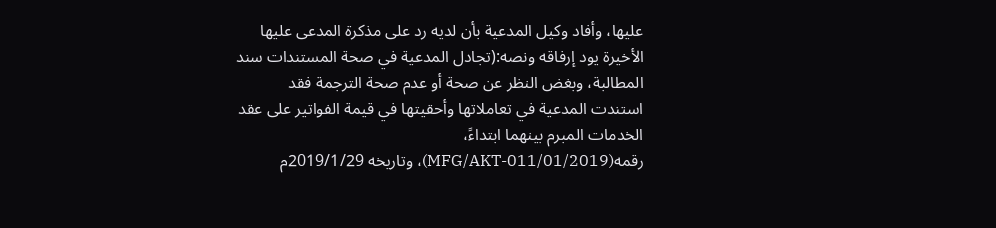عليها، وأفاد وكيل المدعية بأن لديه رد على مذكرة المدعى عليها الأخيرة يود إرفاقه ونصه:(تجادل المدعية في صحة المستندات سند المطالبة، وبغض النظر عن صحة أو عدم صحة الترجمة فقد استندت المدعية في تعاملاتها وأحقيتها في قيمة الفواتير على عقد الخدمات المبرم بينهما ابتداءً، رقمه(MFG/AKT-011/01/2019)، وتاريخه 2019/1/29م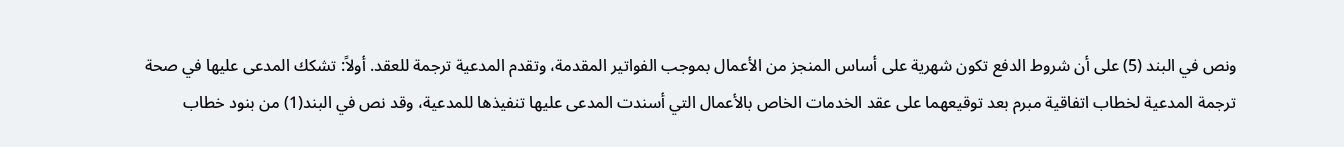ونص في البند (5) على أن شروط الدفع تكون شهرية على أساس المنجز من الأعمال بموجب الفواتير المقدمة، وتقدم المدعية ترجمة للعقد. أولاً: تشكك المدعى عليها في صحة ترجمة المدعية لخطاب اتفاقية مبرم بعد توقيعهما على عقد الخدمات الخاص بالأعمال التي أسندت المدعى عليها تنفيذها للمدعية، وقد نص في البند(1) من بنود خطاب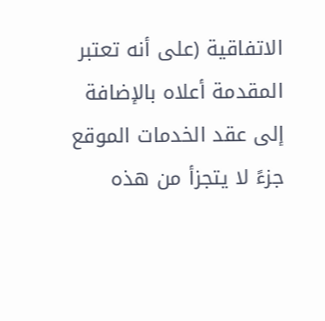الاتفاقية (على أنه تعتبر المقدمة أعلاه بالإضافة إلى عقد الخدمات الموقع جزءً لا يتجزأ من هذه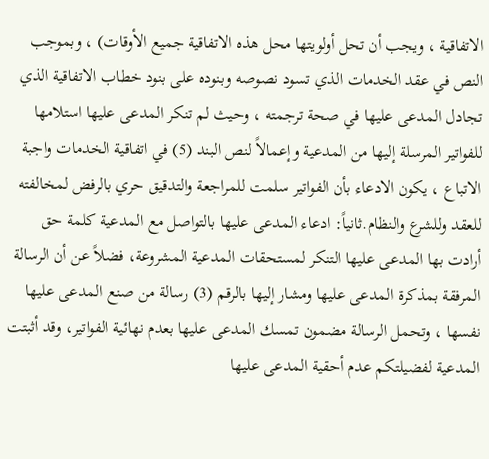الاتفاقية ، ويجب أن تحل أولويتها محل هذه الاتفاقية جميع الأوقات) ، وبموجب النص في عقد الخدمات الذي تسود نصوصه وبنوده على بنود خطاب الاتفاقية الذي تجادل المدعى عليها في صحة ترجمته ، وحيث لم تنكر المدعى عليها استلامها للفواتير المرسلة إليها من المدعية وإعمالاً لنص البند (5) في اتفاقية الخدمات واجبة الاتباع ، يكون الادعاء بأن الفواتير سلمت للمراجعة والتدقيق حري بالرفض لمخالفته للعقد وللشرع والنظام.ثانياً: ادعاء المدعى عليها بالتواصل مع المدعية كلمة حق أرادت بها المدعى عليها التنكر لمستحقات المدعية المشروعة، فضلاً عن أن الرسالة المرفقة بمذكرة المدعى عليها ومشار إليها بالرقم (3) رسالة من صنع المدعى عليها نفسها ، وتحمل الرسالة مضمون تمسك المدعى عليها بعدم نهائية الفواتير، وقد أثبتت المدعية لفضيلتكم عدم أحقية المدعى عليها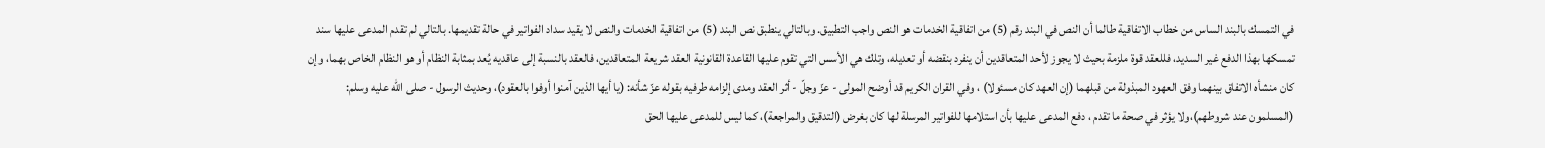في التمسك بالبند الساس من خطاب الاتفاقية طالما أن النص في البند رقم (5) من اتفاقية الخدمات هو النص واجب التطبيق. وبالتالي ينطبق نص البند (5) من اتفاقية الخدمات والنص لا يقيد سداد الفواتير في حالة تقديمها. بالتالي لم تقدم المدعى عليها سند تمسكها بهذا الدفع غير السديد، فللعقد قوة ملزمة بحيث لا يجوز لأحد المتعاقدين أن ينفرد بنقضه أو تعديله، وتلك هي الأسس التي تقوم عليها القاعدة القانونية العقد شريعة المتعاقدين، فالعقد بالنسبة إلى عاقديه يُعد بمثابة النظام أو هو النظام الخاص بهما، وإن كان منشأه الاتفاق بينهما وفق العهود المبذولة من قبلهما (إن العهد كان مسئولا) ، وفي القران الكريم قد أوضح المولى - عزّ وجلّ - أثر العقد ومدى إلزامه طرفيه بقوله عزّ شأنه: (يا أيها الذين آمنوا أوفوا بالعقود)، وحديث الرسول - صلى الله عليه وسلم: (المسلمون عند شروطهم)،ولا يؤثر في صحة ما تقدم ، دفع المدعى عليها بأن استلامها للفواتير المرسلة لها كان بغرض (التدقيق والمراجعة)، كما ليس للمدعى عليها الحق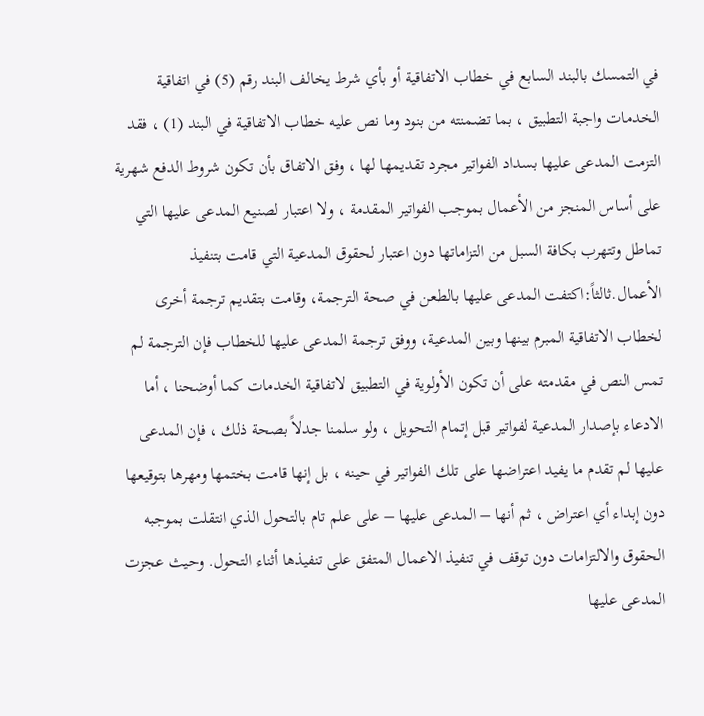في التمسك بالبند السابع في خطاب الاتفاقية أو بأي شرط يخالف البند رقم (5) في اتفاقية الخدمات واجبة التطبيق ، بما تضمنته من بنود وما نص عليه خطاب الاتفاقية في البند (1) ، فقد التزمت المدعى عليها بسداد الفواتير مجرد تقديمها لها ، وفق الاتفاق بأن تكون شروط الدفع شهرية على أساس المنجز من الأعمال بموجب الفواتير المقدمة ، ولا اعتبار لصنيع المدعى عليها التي تماطل وتتهرب بكافة السبل من التزاماتها دون اعتبار لحقوق المدعية التي قامت بتنفيذ الأعمال.ثالثاً:اكتفت المدعى عليها بالطعن في صحة الترجمة، وقامت بتقديم ترجمة أخرى لخطاب الاتفاقية المبرم بينها وبين المدعية، ووفق ترجمة المدعى عليها للخطاب فإن الترجمة لم تمس النص في مقدمته على أن تكون الأولوية في التطبيق لاتفاقية الخدمات كما أوضحنا ، أما الادعاء بإصدار المدعية لفواتير قبل إتمام التحويل ، ولو سلمنا جدلاً بصحة ذلك ، فإن المدعى عليها لم تقدم ما يفيد اعتراضها على تلك الفواتير في حينه ، بل إنها قامت بختمها ومهرها بتوقيعها دون إبداء أي اعتراض ، ثم أنها – المدعى عليها – على علم تام بالتحول الذي انتقلت بموجبه الحقوق والالتزامات دون توقف في تنفيذ الاعمال المتفق على تنفيذها أثناء التحول. وحيث عجزت المدعى عليها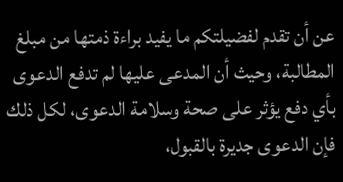عن أن تقدم لفضيلتكم ما يفيد براءة ذمتها من مبلغ المطالبة، وحيث أن المدعى عليها لم تدفع الدعوى بأي دفع يؤثر على صحة وسلامة الدعوى، لكل ذلك فإن الدعوى جديرة بالقبول،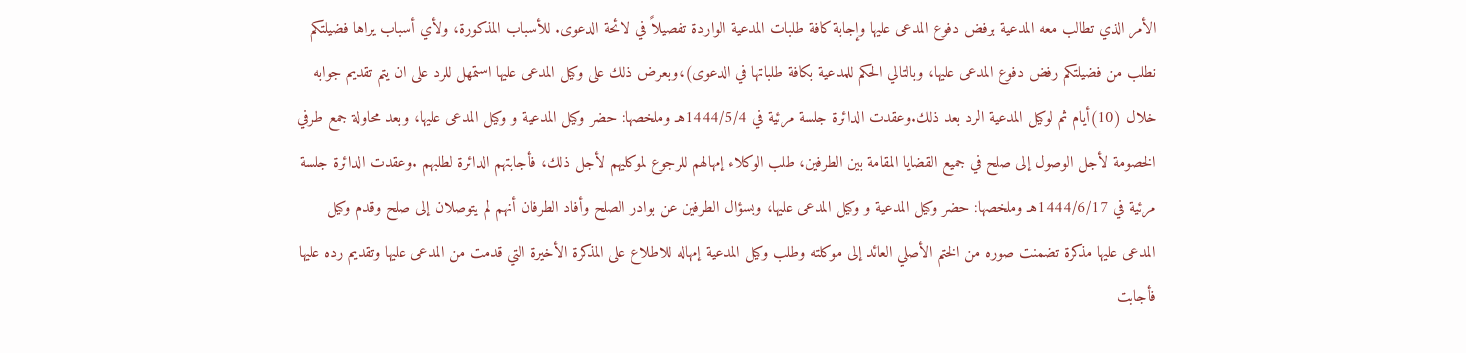الأمر الذي تطالب معه المدعية برفض دفوع المدعى عليها وإجابة كافة طلبات المدعية الواردة تفصيلاً في لائحة الدعوى. للأسباب المذكورة، ولأي أسباب يراها فضيلتكم نطلب من فضيلتكم رفض دفوع المدعى عليها، وبالتالي الحكم للمدعية بكافة طلباتها في الدعوى)،وبعرض ذلك على وكيل المدعى عليها استمهل للرد على ان يتم تقديم جوابه خلال (10)أيام ثم لوكيل المدعية الرد بعد ذلك.وعقدت الدائرة جلسة مرئية في 1444/5/4هـ وملخصها: حضر وكيل المدعية و وكيل المدعى عليها، وبعد محاولة جمع طرفي الخصومة لأجل الوصول إلى صلح في جميع القضايا المقامة بين الطرفين، طلب الوكلاء إمهالهم للرجوع لموكليهم لأجل ذلك، فأجابتهم الدائرة لطلبهم .وعقدت الدائرة جلسة مرئية في 1444/6/17هـ وملخصها: حضر وكيل المدعية و وكيل المدعى عليها، وبسؤال الطرفين عن بوادر الصلح وأفاد الطرفان أنهم لم يتوصلان إلى صلح وقدم وكيل المدعى عليها مذكرة تضمنت صوره من الختم الأصلي العائد إلى موكلته وطلب وكيل المدعية إمهاله للاطلاع على المذكرة الأخيرة التي قدمت من المدعى عليها وتقديم رده عليها فأجابت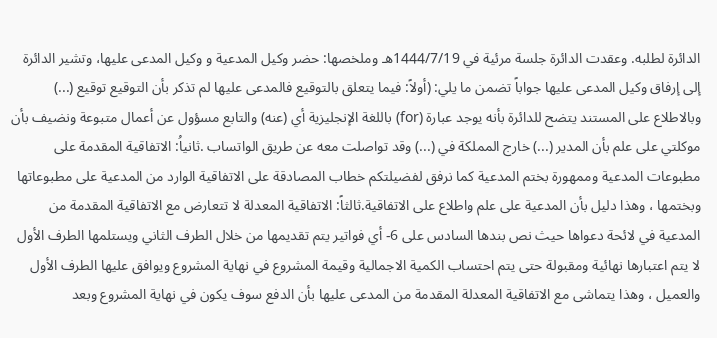الدائرة لطلبه. وعقدت الدائرة جلسة مرئية في 1444/7/19هـ وملخصها: حضر وكيل المدعية و وكيل المدعى عليها، وتشير الدائرة إلى إرفاق وكيل المدعى عليها جواباً تضمن ما يلي: (أولاً: فيما يتعلق بالتوقيع فالمدعى عليها لم تذكر بأن التوقيع توقيع (...) وبالاطلاع على المستند يتضح للدائرة بأنه يوجد عبارة (for) باللغة الإنجليزية أي (عنه) والتابع مسؤول عن أعمال متبوعة ونضيف بأن موكلتي على علم بأن المدير (...) خارج المملكة في (...) وقد تواصلت معه عن طريق الواتساب .ثانياُ: الاتفاقية المقدمة على مطبوعات المدعية وممهورة بختم المدعية كما نرفق لفضيلتكم خطاب المصادقة على الاتفاقية الوارد من المدعية على مطبوعاتها وبختمها ، وهذا دليل بأن المدعية على علم واطلاع على الاتفاقية.ثالثاً: الاتفاقية المعدلة لا تتعارض مع الاتفاقية المقدمة من المدعية في لائحة دعواها حيث نص بندها السادس على 6- أي فواتير يتم تقديمها من خلال الطرف الثاني ويستلمها الطرف الأول لا يتم اعتبارها نهائية ومقبولة حتى يتم احتساب الكمية الاجمالية وقيمة المشروع في نهاية المشروع ويوافق عليها الطرف الأول والعميل ، وهذا يتماشى مع الاتفاقية المعدلة المقدمة من المدعى عليها بأن الدفع سوف يكون في نهاية المشروع وبعد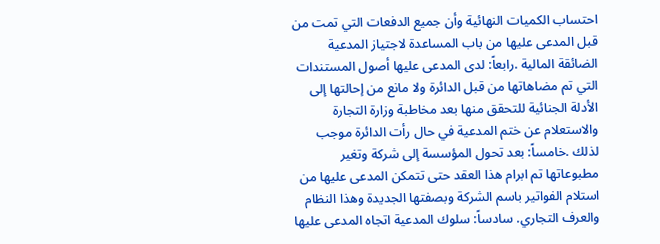احتساب الكميات النهائية وأن جميع الدفعات التي تمت من قبل المدعى عليها من باب المساعدة لاجتياز المدعية الضائقة المالية .رابعاً: لدى المدعى عليها أصول المستندات التي تم مضاهاتها من قبل الدائرة ولا مانع من إحالتها إلى الأدلة الجنائية للتحقق منها بعد مخاطبة وزارة التجارة والاستعلام عن ختم المدعية في حال رأت الدائرة موجب لذلك .خامساً: بعد تحول المؤسسة إلى شركة وتغير مطبوعاتها تم ابرام هذا العقد حتى تتمكن المدعى عليها من استلام الفواتير باسم الشركة وبصفتها الجديدة وهذا النظام والعرف التجاري. سادساً: سلوك المدعية اتجاه المدعى عليها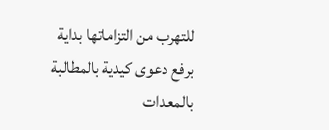للتهرب من التزاماتها بداية برفع دعوى كيدية بالمطالبة بالمعدات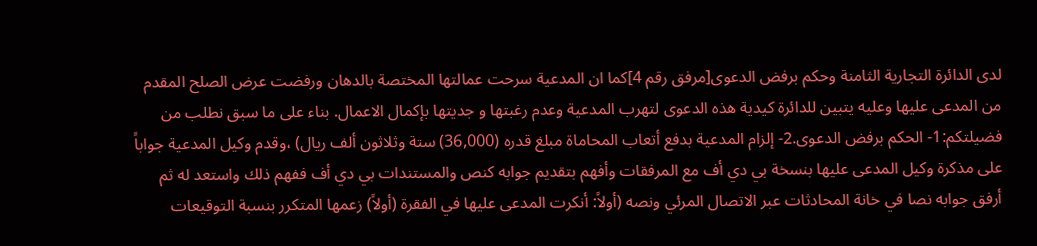لدى الدائرة التجارية الثامنة وحكم برفض الدعوى[مرفق رقم 4]كما ان المدعية سرحت عمالتها المختصة بالدهان ورفضت عرض الصلح المقدم من المدعى عليها وعليه يتبين للدائرة كيدية هذه الدعوى لتهرب المدعية وعدم رغبتها و جديتها بإكمال الاعمال. بناء على ما سبق نطلب من فضيلتكم:1- الحكم برفض الدعوى.2- إلزام المدعية بدفع أتعاب المحاماة مبلغ قدره (36,000) ستة وثلاثون ألف ريال) ،وقدم وكيل المدعية جواباً على مذكرة وكيل المدعى عليها بنسخة بي دي أف مع المرفقات وأفهم بتقديم جوابه كنص والمستندات بي دي أف ففهم ذلك واستعد له ثم أرفق جوابه نصا في خانة المحادثات عبر الاتصال المرئي ونصه (أولاً: أنكرت المدعى عليها في الفقرة (أولاً) زعمها المتكرر بنسبة التوقيعات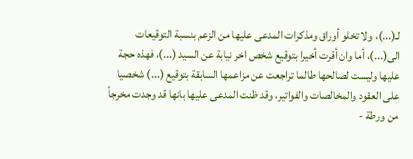لـ(...)، ولا تخلو أوراق ومذكرات المدعى عليها من الزعم بنسبة التوقيعات الى(...)، أما وان أقرت أخيرا بتوقيع شخص اخر نيابة عن السيد (...)، فهذه حجة عليها وليست لصالحها طالما تراجعت عن مزاعمها السابقة بتوقيع (...) شخصيا على العقود والمخالصات والفواتير، وقد ظنت المدعى عليها بانها قد وجدت مخرجاً من ورطة -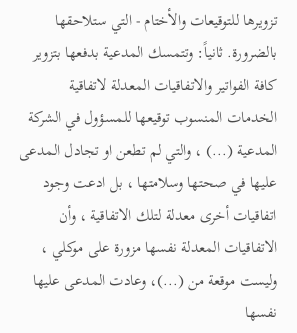تزويرها للتوقيعات والأختام - التي ستلاحقها بالضرورة. ثانياً: وتتمسك المدعية بدفعها بتزوير كافة الفواتير والاتفاقيات المعدلة لاتفاقية الخدمات المنسوب توقيعها للمسؤول في الشركة المدعية (...) ، والتي لم تطعن او تجادل المدعى عليها في صحتها وسلامتها ، بل ادعت وجود اتفاقيات أخرى معدلة لتلك الاتفاقية ، وأن الاتفاقيات المعدلة نفسها مزورة على موكلي ، وليست موقعة من (...)، وعادت المدعى عليها نفسها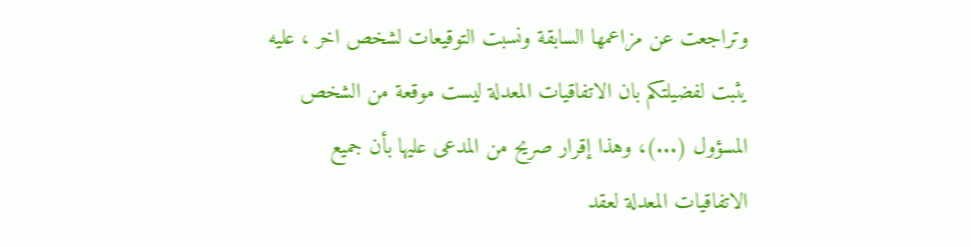وتراجعت عن مزاعمها السابقة ونسبت التوقيعات لشخص اخر ، عليه يثبت لفضيلتكم بان الاتفاقيات المعدلة ليست موقعة من الشخص المسؤول (...)، وهذا إقرار صريح من المدعى عليها بأن جميع الاتفاقيات المعدلة لعقد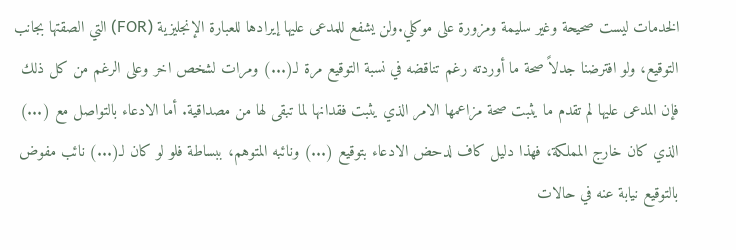الخدمات ليست صحيحة وغير سليمة ومزورة على موكلي.ولن يشفع للمدعى عليها إيرادها للعبارة الإنجليزية (FOR) التي الصقتها بجانب التوقيع، ولو افترضنا جدلاً صحة ما أوردته رغم تناقضه في نسبة التوقيع مرة لـ(...) ومرات لشخص اخر وعلى الرغم من كل ذلك فإن المدعى عليها لم تقدم ما يثبت صحة مزاعمها الامر الذي يثبت فقدانها لما تبقى لها من مصداقية. أما الادعاء بالتواصل مع (...) الذي كان خارج المملكة، فهذا دليل كاف لدحض الادعاء بتوقيع (...) ونائبه المتوهم، ببساطة فلو لو كان لـ(...) نائب مفوض بالتوقيع نيابة عنه في حالات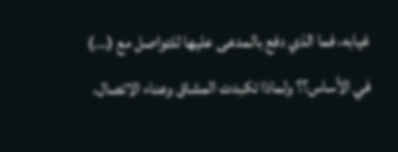غيابه، فما الذي دفع بالمدعى عليها للتواصل مع (...) في الأساس؟؟ ولماذا تكبدت المشاق وعناء الاتصال،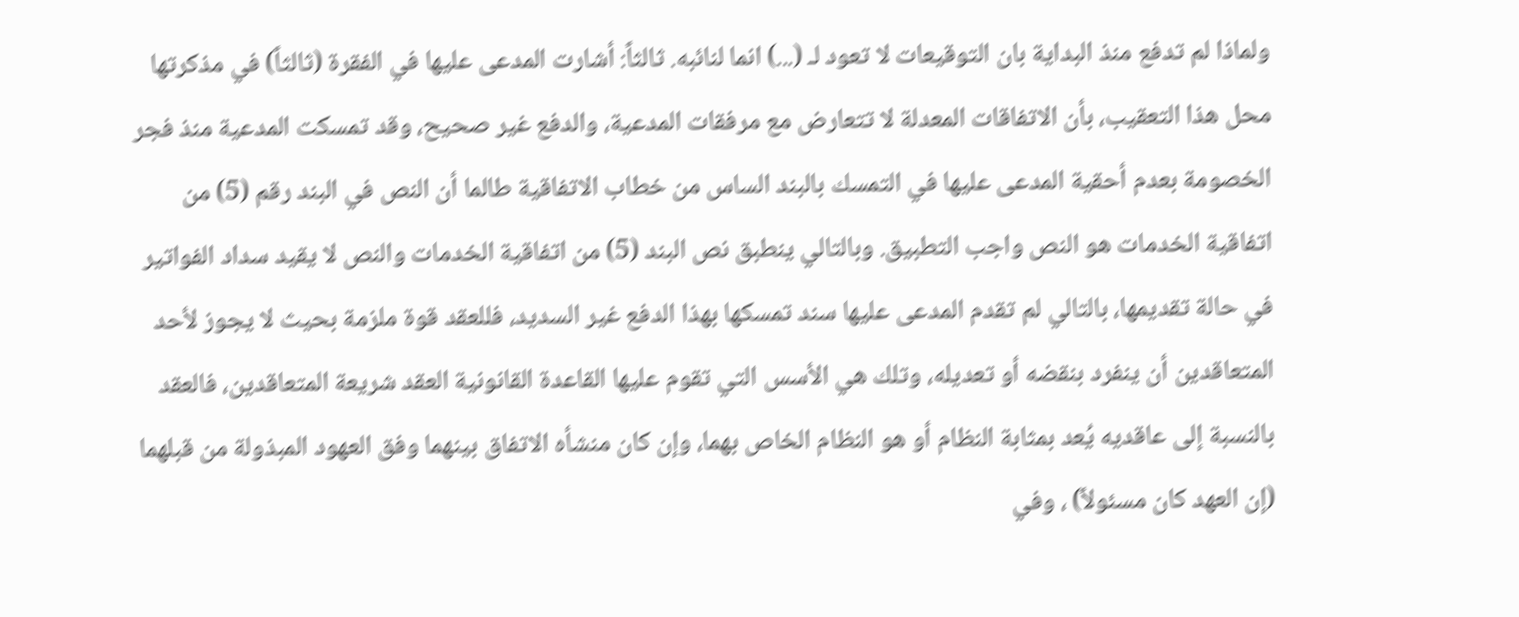ولماذا لم تدفع منذ البداية بان التوقيعات لا تعود لـ (...) انما لنائبه. ثالثاً: أشارت المدعى عليها في الفقرة (ثالثاً) في مذكرتها محل هذا التعقيب، بأن الاتفاقات المعدلة لا تتعارض مع مرفقات المدعية، والدفع غير صحيح، وقد تمسكت المدعية منذ فجر الخصومة بعدم أحقية المدعى عليها في التمسك بالبند الساس من خطاب الاتفاقية طالما أن النص في البند رقم (5) من اتفاقية الخدمات هو النص واجب التطبيق. وبالتالي ينطبق نص البند (5) من اتفاقية الخدمات والنص لا يقيد سداد الفواتير في حالة تقديمها، بالتالي لم تقدم المدعى عليها سند تمسكها بهذا الدفع غير السديد، فللعقد قوة ملزمة بحيث لا يجوز لأحد المتعاقدين أن ينفرد بنقضه أو تعديله، وتلك هي الأسس التي تقوم عليها القاعدة القانونية العقد شريعة المتعاقدين، فالعقد بالنسبة إلى عاقديه يُعد بمثابة النظام أو هو النظام الخاص بهما، وإن كان منشأه الاتفاق بينهما وفق العهود المبذولة من قبلهما (إن العهد كان مسئولاً) ، وفي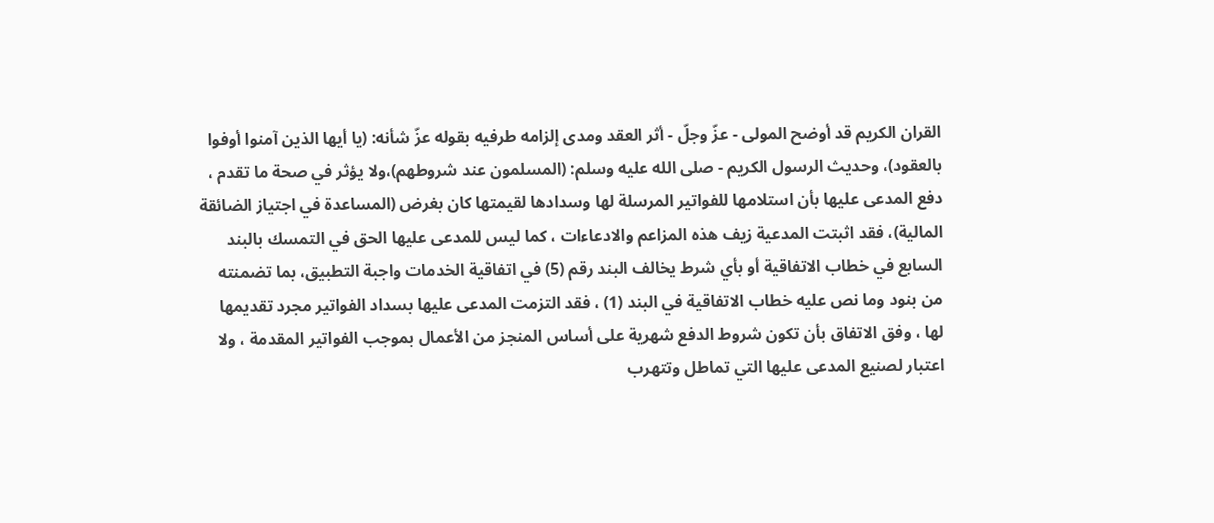القران الكريم قد أوضح المولى - عزّ وجلّ - أثر العقد ومدى إلزامه طرفيه بقوله عزّ شأنه: (يا أيها الذين آمنوا أوفوا بالعقود)، وحديث الرسول الكريم - صلى الله عليه وسلم: (المسلمون عند شروطهم)،ولا يؤثر في صحة ما تقدم ، دفع المدعى عليها بأن استلامها للفواتير المرسلة لها وسدادها لقيمتها كان بغرض (المساعدة في اجتياز الضائقة المالية)، فقد اثبتت المدعية زيف هذه المزاعم والادعاءات ، كما ليس للمدعى عليها الحق في التمسك بالبند السابع في خطاب الاتفاقية أو بأي شرط يخالف البند رقم (5) في اتفاقية الخدمات واجبة التطبيق، بما تضمنته من بنود وما نص عليه خطاب الاتفاقية في البند (1) ، فقد التزمت المدعى عليها بسداد الفواتير مجرد تقديمها لها ، وفق الاتفاق بأن تكون شروط الدفع شهرية على أساس المنجز من الأعمال بموجب الفواتير المقدمة ، ولا اعتبار لصنيع المدعى عليها التي تماطل وتتهرب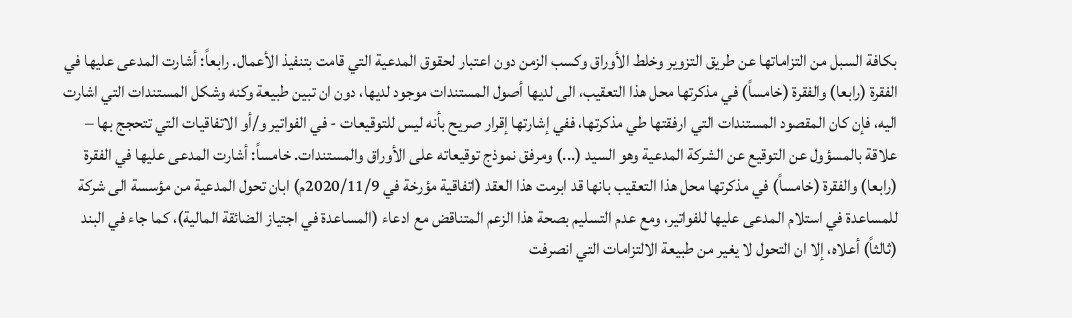بكافة السبل من التزاماتها عن طريق التزوير وخلط الأوراق وكسب الزمن دون اعتبار لحقوق المدعية التي قامت بتنفيذ الأعمال. رابعاً: أشارت المدعى عليها في الفقرة (رابعا) والفقرة (خامساً) في مذكرتها محل هذا التعقيب، الى لديها أصول المستندات موجود لديها، دون ان تبين طبيعة وكنه وشكل المستندات التي اشارت اليه، فإن كان المقصود المستندات التي ارفقتها طي مذكرتها، ففي إشارتها إقرار صريح بأنه ليس للتوقيعات - في الفواتير و/أو الاتفاقيات التي تتحجج بها – علاقة بالمسؤول عن التوقيع عن الشركة المدعية وهو السيد (...) ومرفق نموذج توقيعاته على الأوراق والمستندات. خامساً: أشارت المدعى عليها في الفقرة (رابعا) والفقرة (خامساً) في مذكرتها محل هذا التعقيب بانها قد ابرمت هذا العقد (اتفاقية مؤرخة في 2020/11/9م) ابان تحول المدعية من مؤسسة الى شركة للمساعدة في استلام المدعى عليها للفواتير، ومع عدم التسليم بصحة هذا الزعم المتناقض مع ادعاء (المساعدة في اجتياز الضائقة المالية)، كما جاء في البند (ثالثاً) أعلاه، إلا ان التحول لا يغير من طبيعة الالتزامات التي انصرفت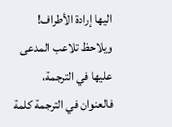اليها إرادة الأطراف! ويلاحظ تلاعب المدعى عليها في الترجمة، فالعنوان في الترجمة كلمة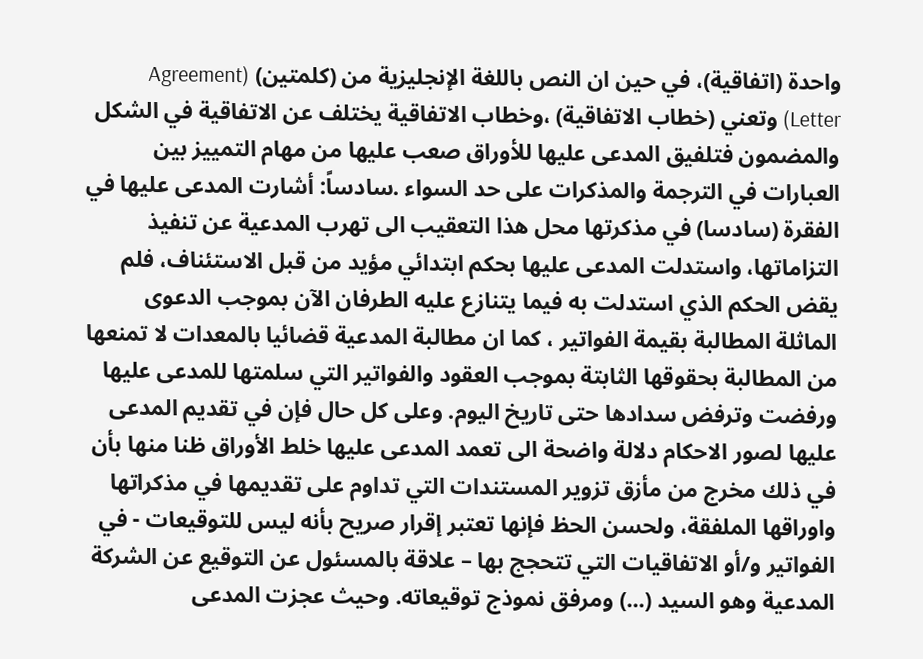واحدة (اتفاقية)، في حين ان النص باللغة الإنجليزية من (كلمتين) (Agreement Letter) وتعني (خطاب الاتفاقية) ،وخطاب الاتفاقية يختلف عن الاتفاقية في الشكل والمضمون فتلفيق المدعى عليها للأوراق صعب عليها من مهام التمييز بين العبارات في الترجمة والمذكرات على حد السواء .سادساً: أشارت المدعى عليها في الفقرة (سادسا) في مذكرتها محل هذا التعقيب الى تهرب المدعية عن تنفيذ التزاماتها، واستدلت المدعى عليها بحكم ابتدائي مؤيد من قبل الاستئناف، فلم يقض الحكم الذي استدلت به فيما يتنازع عليه الطرفان الآن بموجب الدعوى الماثلة المطالبة بقيمة الفواتير ، كما ان مطالبة المدعية قضائيا بالمعدات لا تمنعها من المطالبة بحقوقها الثابتة بموجب العقود والفواتير التي سلمتها للمدعى عليها ورفضت وترفض سدادها حتى تاريخ اليوم. وعلى كل حال فإن في تقديم المدعى عليها لصور الاحكام دلالة واضحة الى تعمد المدعى عليها خلط الأوراق ظنا منها بأن في ذلك مخرج من مأزق تزوير المستندات التي تداوم على تقديمها في مذكراتها واوراقها الملفقة، ولحسن الحظ فإنها تعتبر إقرار صريح بأنه ليس للتوقيعات - في الفواتير و/أو الاتفاقيات التي تتحجج بها – علاقة بالمسئول عن التوقيع عن الشركة المدعية وهو السيد (...) ومرفق نموذج توقيعاته. وحيث عجزت المدعى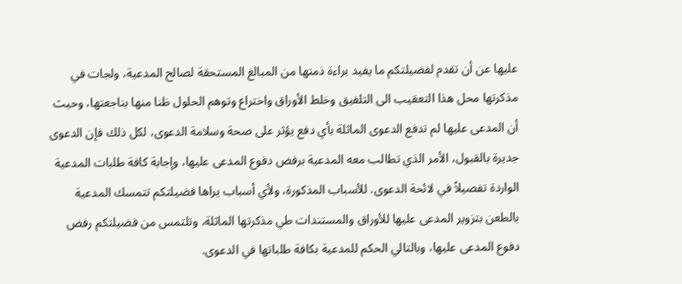عليها عن أن تقدم لفضيلتكم ما يفيد براءة ذمتها من المبالغ المستحقة لصالح المدعية، ولجات في مذكرتها محل هذا التعقيب الى التلفيق وخلط الأوراق واختراع وتوهم الحلول ظنا منها بناجعتها، وحيث أن المدعى عليها لم تدفع الدعوى الماثلة بأي دفع يؤثر على صحة وسلامة الدعوى، لكل ذلك فإن الدعوى جديرة بالقبول، الأمر الذي تطالب معه المدعية برفض دفوع المدعى عليها، وإجابة كافة طلبات المدعية الواردة تفصيلاً في لائحة الدعوى. للأسباب المذكورة، ولأي أسباب يراها فضيلتكم تتمسك المدعية بالطعن بتزوير المدعى عليها للأوراق والمستندات طي مذكرتها الماثلة، وتلتمس من فضيلتكم رفض دفوع المدعى عليها، وبالتالي الحكم للمدعية بكافة طلباتها في الدعوى.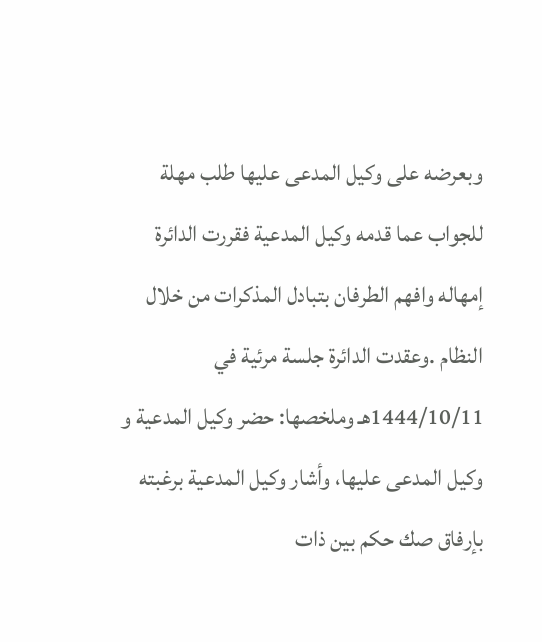وبعرضه على وكيل المدعى عليها طلب مهلة للجواب عما قدمه وكيل المدعية فقررت الدائرة إمهاله وافهم الطرفان بتبادل المذكرات من خلال النظام .وعقدت الدائرة جلسة مرئية في 1444/10/11هـ وملخصها: حضر وكيل المدعية و وكيل المدعى عليها، وأشار وكيل المدعية برغبته بإرفاق صك حكم بين ذات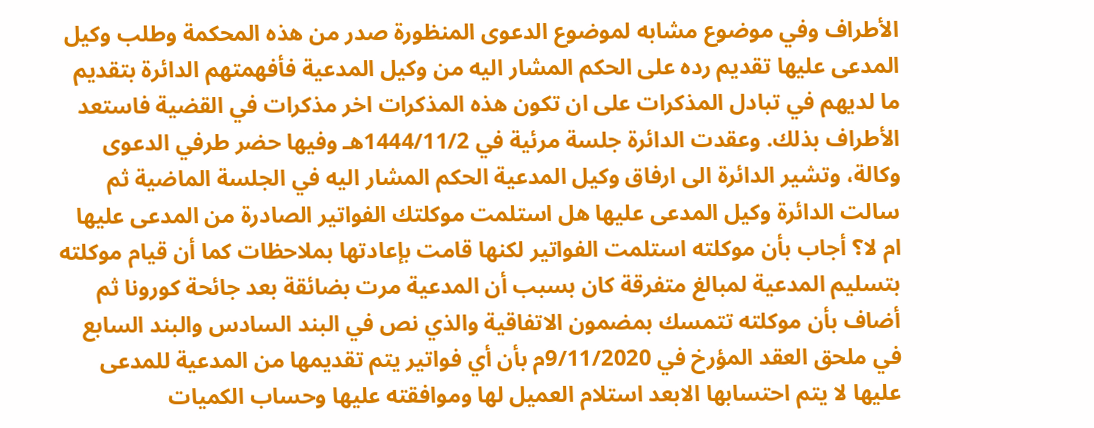الأطراف وفي موضوع مشابه لموضوع الدعوى المنظورة صدر من هذه المحكمة وطلب وكيل المدعى عليها تقديم رده على الحكم المشار اليه من وكيل المدعية فأفهمتهم الدائرة بتقديم ما لديهم في تبادل المذكرات على ان تكون هذه المذكرات اخر مذكرات في القضية فاستعد الأطراف بذلك. وعقدت الدائرة جلسة مرئية في 1444/11/2هـ وفيها حضر طرفي الدعوى وكالة، وتشير الدائرة الى ارفاق وكيل المدعية الحكم المشار اليه في الجلسة الماضية ثم سالت الدائرة وكيل المدعى عليها هل استلمت موكلتك الفواتير الصادرة من المدعى عليها ام لا؟ أجاب بأن موكلته استلمت الفواتير لكنها قامت بإعادتها بملاحظات كما أن قيام موكلته بتسليم المدعية لمبالغ متفرقة كان بسبب أن المدعية مرت بضائقة بعد جائحة كورونا ثم أضاف بأن موكلته تتمسك بمضمون الاتفاقية والذي نص في البند السادس والبند السابع في ملحق العقد المؤرخ في 9/11/2020م بأن أي فواتير يتم تقديمها من المدعية للمدعى عليها لا يتم احتسابها الابعد استلام العميل لها وموافقته عليها وحساب الكميات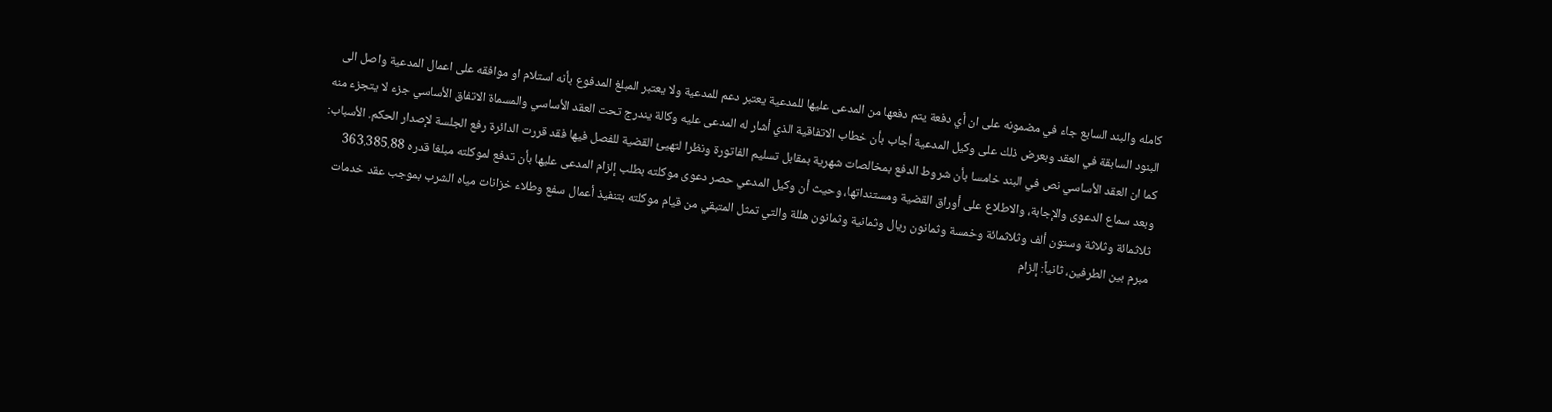كامله والبند السابع جاء في مضمونه على ان أي دفعة يتم دفعها من المدعى عليها للمدعية يعتبر دعم للمدعية ولا يعتبر المبلغ المدفوع بأنه استلام او موافقه على اعمال المدعية واصل الى البنود السابقة في العقد وبعرض ذلك على وكيل المدعية أجاب بأن خطاب الاتفاقية الذي أشار له المدعى عليه وكالة يندرج تحت العقد الأساسي والمسماة الاتفاق الأساسي جزء لا يتجزء منه كما ان العقد الأساسي نص في البند خامسا بأن شروط الدفع بمخالصات شهرية بمقابل تسليم الفاتورة ونظرا لتهيئ القضية للفصل فيها فقد قررت الدائرة رفع الجلسة لإصدار الحكم. الأسباب: وبعد سماع الدعوى والإجابة، والاطلاع على أوراق القضية ومستنداتها، وحيث أن وكيل المدعي حصر دعوى موكلته بطلب إلزام المدعى عليها بأن تدفع لموكلته مبلغا قدره 363.385.88 ثلاثمائة وثلاثة وستون ألف وثلاثمائة وخمسة وثمانون ريال وثمانية وثمانون هللة والتي تمثل المتبقي من قيام موكلته بتنفيذ أعمال سفع وطلاء خزانات مياه الشرب بموجب عقد خدمات مبرم بين الطرفين، ثانياً: إلزام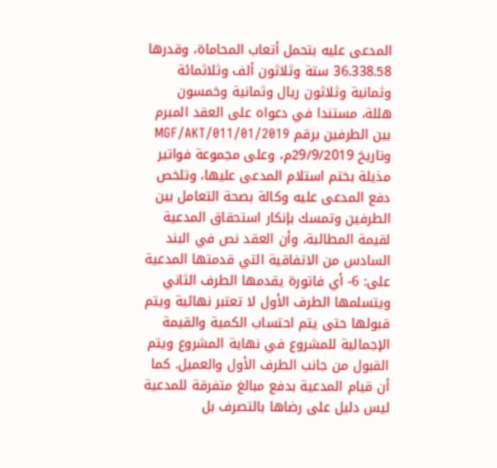المدعى عليه بتحمل أتعاب المحاماة، وقدرها 36.338.58 ستة وثلاثون ألف وثلاثمائة وثمانية وثلاثون ريال وثمانية وخمسون هللة، مستندا في دعواه على العقد المبرم بين الطرفين برقم MGF/AKT/011/01/2019 وتاريخ 29/9/2019م، وعلى مجموعة فواتير مذيلة بختم استلام المدعى عليها، وتلخص دفع المدعى عليه وكالة بصحة التعامل بين الطرفين وتمسك بإنكار استحقاق المدعية لقيمة المطالبة، وأن العقد نص في البند السادس من الاتفاقية التي قدمتها المدعية على: 6- أي فاتورة يقدمها الطرف الثاني ويتسلمها الطرف الأول لا تعتبر نهائية ويتم قبولها حتى يتم احتساب الكمية والقيمة الإجمالية للمشروع في نهاية المشروع ويتم القبول من جانب الطرف الأول والعميل. كما أن قيام المدعية بدفع مبالغ متفرقة للمدعية ليس دليل على رضاها بالتصرف بل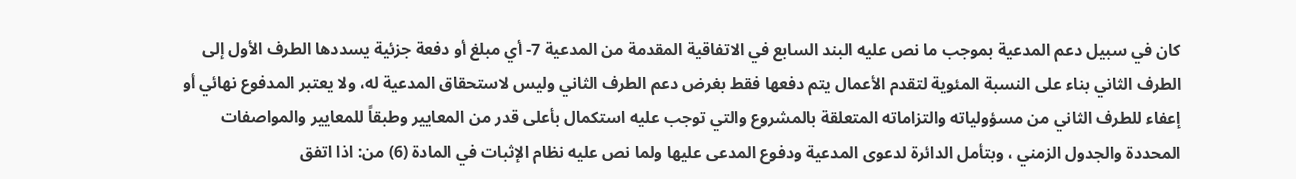كان في سبيل دعم المدعية بموجب ما نص عليه البند السابع في الاتفاقية المقدمة من المدعية 7- أي مبلغ أو دفعة جزئية يسددها الطرف الأول إلى الطرف الثاني بناء على النسبة المئوية لتقدم الأعمال يتم دفعها فقط بغرض دعم الطرف الثاني وليس لاستحقاق المدعية له، ولا يعتبر المدفوع نهائي أو إعفاء للطرف الثاني من مسؤولياته والتزاماته المتعلقة بالمشروع والتي توجب عليه استكمال بأعلى قدر من المعايير وطبقاً للمعايير والمواصفات المحددة والجدول الزمني ، وبتأمل الدائرة لدعوى المدعية ودفوع المدعى عليها ولما نص عليه نظام الإثبات في المادة (6) من: اذا اتفق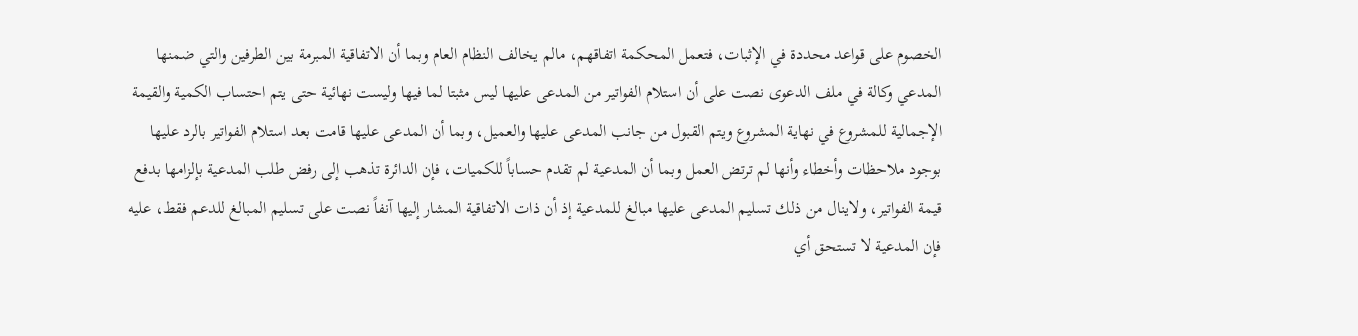الخصوم على قواعد محددة في الإثبات، فتعمل المحكمة اتفاقهم، مالم يخالف النظام العام وبما أن الاتفاقية المبرمة بين الطرفين والتي ضمنها المدعي وكالة في ملف الدعوى نصت على أن استلام الفواتير من المدعى عليها ليس مثبتا لما فيها وليست نهائية حتى يتم احتساب الكمية والقيمة الإجمالية للمشروع في نهاية المشروع ويتم القبول من جانب المدعى عليها والعميل، وبما أن المدعى عليها قامت بعد استلام الفواتير بالرد عليها بوجود ملاحظات وأخطاء وأنها لم ترتض العمل وبما أن المدعية لم تقدم حساباً للكميات، فإن الدائرة تذهب إلى رفض طلب المدعية بإلزامها بدفع قيمة الفواتير، ولاينال من ذلك تسليم المدعى عليها مبالغ للمدعية إذ أن ذات الاتفاقية المشار إليها آنفاً نصت على تسليم المبالغ للدعم فقط، عليه فإن المدعية لا تستحق أي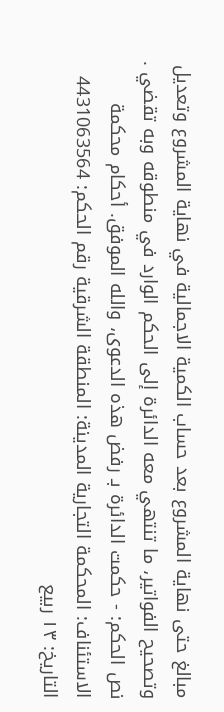مبالغ حتى نهاية المشروع بعد حساب الكمية الاجمالية في نهاية المشروع وتعديل وتصحيح الفواتير، ما تنتهي معه الدائرة إلى الحكم الوارد في منطوقه وبه تقضي . نص الحكم: - حكمت الدائرة بـ رفض هذه الدعوى، والله الموفق. أحكام محكمة الاستئناف: المحكمة التجارية المدينة: المنطقة الشرقية رقم الحكم: 4431063564 التاريخ: ١٣ ربيع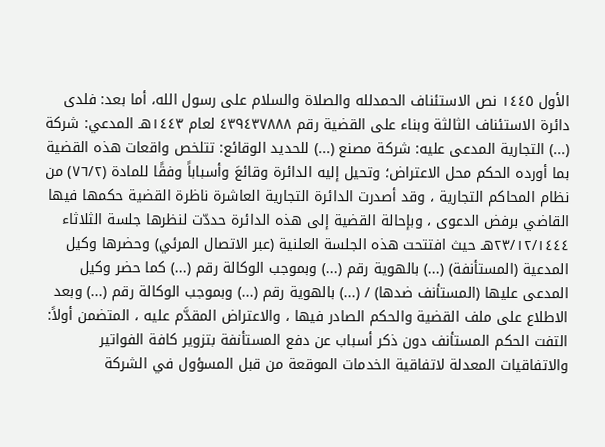الأول ١٤٤٥ نص الاستئناف الحمدلله والصلاة والسلام على رسول الله، أما بعد: فلدى دائرة الاستئناف الثالثة وبناء على القضية رقم ٤٣٩٤٣٧٨٨٨ لعام ١٤٤٣هـ المدعي: شركة (...) التجارية المدعى عليه: شركة مصنع (...) للحديد الوقائع: تتلخص واقعات هذه القضية بما أورده الحكم محل الاعتراض؛ وتحيل إليه الدائرة وقائعَ وأسباباً وفقًا للمادة (٧٦/٢) من نظام المحاكم التجارية ، وقد أصدرت الدائرة التجارية العاشرة ناظرة القضية حكمها فيها القاضي برفض الدعوى ، وبإحالة القضية إلى هذه الدائرة حددّت لنظرها جلسة الثلاثاء ٢٣/١٢/١٤٤٤هـ حيث افتتحت هذه الجلسة العلنية (عبر الاتصال المرئي) وحضرها وكيل المدعية (المستأنفة) (...) بالهوية رقم (...) وبموجب الوكالة رقم (...) كما حضر وكيل المدعى عليها (المستأنف ضدها) / (...) بالهوية رقم (...) وبموجب الوكالة رقم (...) وبعد الاطلاع على ملف القضية والحكم الصادر فيها ، والاعتراض المقدَّم عليه ، المتضمن أولاً: التفت الحكم المستأنف دون ذكر أسباب عن دفع المستأنفة بتزوير كافة الفواتير والاتفاقيات المعدلة لاتفاقية الخدمات الموقعة من قبل المسؤول في الشركة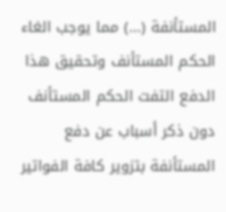المستأنفة (...) مما يوجب الغاء الحكم المستأنف وتحقيق هذا الدفع التفت الحكم المستأنف دون ذكر أسباب عن دفع المستأنفة بتزوير كافة الفواتير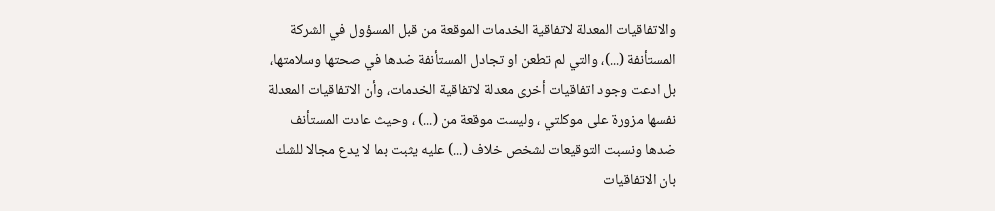والاتفاقيات المعدلة لاتفاقية الخدمات الموقعة من قبل المسؤول في الشركة المستأنفة (...)، والتي لم تطعن او تجادل المستأنفة ضدها في صحتها وسلامتها، بل ادعت وجود اتفاقيات أخرى معدلة لاتفاقية الخدمات، وأن الاتفاقيات المعدلة نفسها مزورة على موكلتي ، وليست موقعة من (...) ، وحيث عادت المستأنف ضدها ونسبت التوقيعات لشخص خلاف (...) عليه يثبت بما لا يدع مجالا للشك بان الاتفاقيات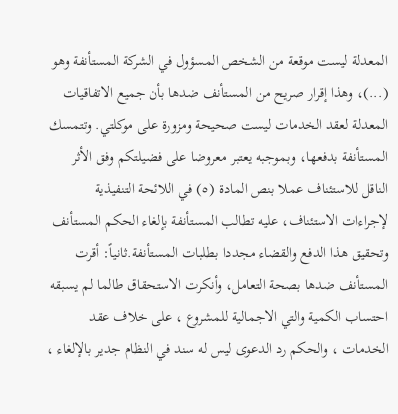المعدلة ليست موقعة من الشخص المسؤول في الشركة المستأنفة وهو (...)، وهذا إقرار صريح من المستأنف ضدها بأن جميع الاتفاقيات المعدلة لعقد الخدمات ليست صحيحة ومزورة على موكلتي. وتتمسك المستأنفة بدفعها، وبموجبه يعتبر معروضا على فضيلتكم وفق الأثر الناقل للاستئناف عملا بنص المادة (٥) في اللائحة التنفيذية لإجراءات الاستئناف، عليه تطالب المستأنفة بإلغاء الحكم المستأنف وتحقيق هذا الدفع والقضاء مجددا بطلبات المستأنفة.ثانياً: أقرت المستأنف ضدها بصحة التعامل، وأنكرت الاستحقاق طالما لم يسبقه احتساب الكمية والتي الاجمالية للمشروع ، على خلاف عقد الخدمات ، والحكم رد الدعوى ليس له سند في النظام جدير بالإلغاء ،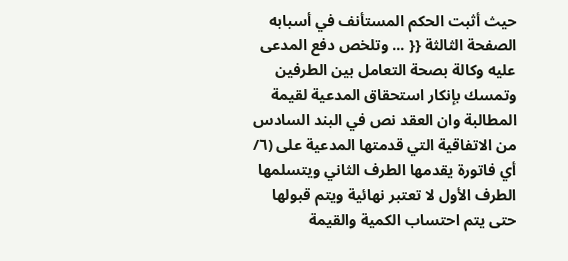حيث أثبت الحكم المستأنف في أسبابه الصفحة الثالثة {{ ... وتلخص دفع المدعى عليه وكالة بصحة التعامل بين الطرفين وتمسك بإنكار استحقاق المدعية لقيمة المطالبة وان العقد نص في البند السادس من الاتفاقية التي قدمتها المدعية على (٦/ أي فاتورة يقدمها الطرف الثاني ويتسلمها الطرف الأول لا تعتبر نهائية ويتم قبولها حتى يتم احتساب الكمية والقيمة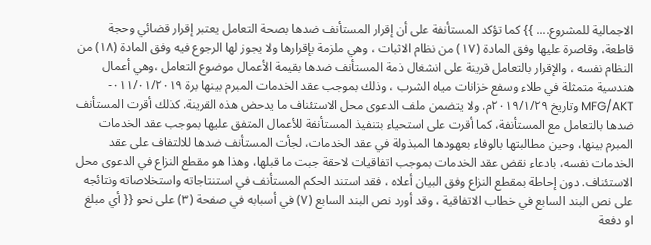الاجمالية للمشروع.... }} كما تؤكد المستأنفة على أن إقرار المستأنف ضدها بصحة التعامل يعتبر إقرار قضائي وحجة قاطعة، وقاصرة عليها وفق المادة (١٧) من نظام الاثبات ، وهي ملزمة بإقرارها ولا يجوز لها الرجوع فيه وفق المادة (۱۸) من النظام نفسه ، والإقرار بالتعامل قرينة على انشغال ذمة المستأنف ضدها بقيمة الأعمال موضوع التعامل ،وهي أعمال هندسية متمثلة في طلاء وسفع خزانات مياه الشرب ، وذلك بموجب عقد الخدمات المبرم بينها برة ٠١١/٠١/٢٠١٩-MFG/AKT وتاريخ ۲۰۱۹/۱/۲۹م. ولا يتضمن ملف الدعوى محل الاستئناف ما يدحض هذه القرينة. كذلك أقرت المستأنف ضدها بالتعامل مع المستأنفة، كما أقرت على استحياء بتنفيذ المستأنفة للأعمال المتفق عليها بموجب عقد الخدمات المبرم بينها، وحين مطالبتها بالوفاء بعهودها المبذولة في عقد الخدمات، لجأت المستأنف ضدها للالتفاف على عقد الخدمات نفسه، بادعاء نقض عقد الخدمات بموجب اتفاقيات لاحقة جبت ما قبلها، وهذا هو مقطع النزاع في الدعوى محل الاستئناف. دون إحاطة بمقطع النزاع وفق البيان أعلاه ، فقد استند الحكم المستأنف في استنتاجاته واستخلاصاته ونتائجه على نص البند السابع في خطاب الاتفاقية ، وقد أورد نص البند السابع (٧) في أسبابه في صفحة (٣) على نحو {{ أي مبلغ او دفعة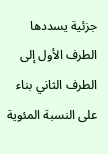جزئية يسددها الطرف الأول إلى الطرف الثاني بناء على النسبة المئوية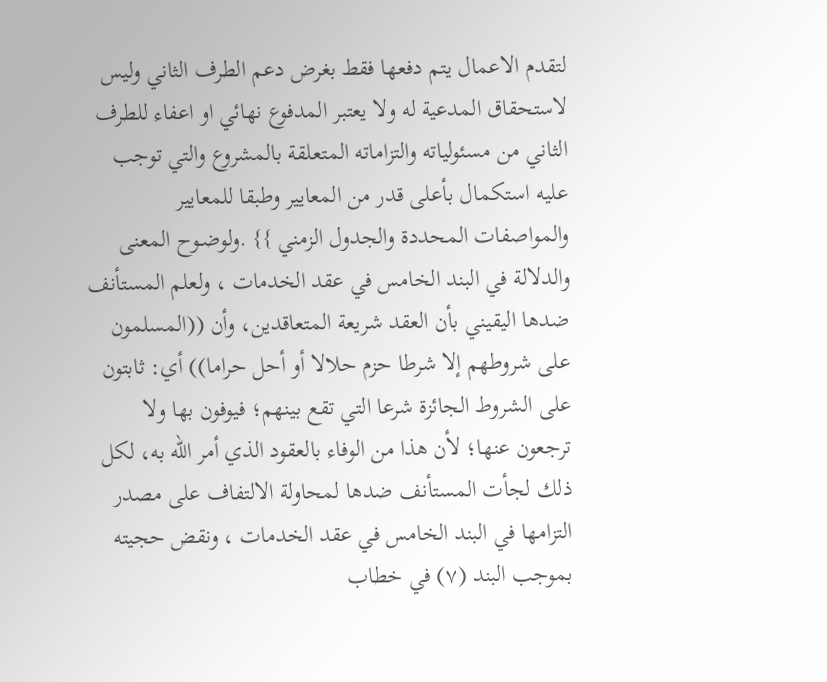لتقدم الاعمال يتم دفعها فقط بغرض دعم الطرف الثاني وليس لاستحقاق المدعية له ولا يعتبر المدفوع نهائي او اعفاء للطرف الثاني من مسئولياته والتزاماته المتعلقة بالمشروع والتي توجب عليه استكمال بأعلى قدر من المعايير وطبقا للمعايير والمواصفات المحددة والجدول الزمني }} .ولوضـوح المعنى والدلالة في البند الخامس في عقد الخدمات ، ولعلم المستأنف ضدها اليقيني بأن العقد شريعة المتعاقدين، وأن ((المسلمون على شروطهم إلا شرطا حزم حلالا أو أحل حراما)) أي: ثابتون على الشروط الجائزة شرعا التي تقع بينهم؛ فيوفون بها ولا ترجعون عنها؛ لأن هذا من الوفاء بالعقود الذي أمر الله به، لكل ذلك لجأت المستأنف ضدها لمحاولة الالتفاف على مصدر التزامها في البند الخامس في عقد الخدمات ، ونقض حجيته بموجب البند (٧) في خطاب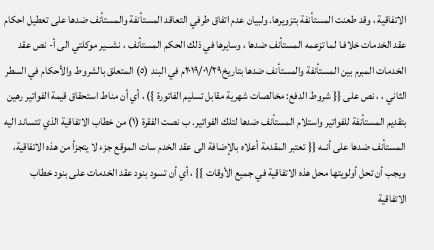الاتفاقية ، وقد طعنت المستأنفة بتزويرها. ولبيان عدم اتفاق طرفي التعاقد المستأنفة والمستأنف ضدها على تعطيل احكام عقد الخدمات خلافـا لما تزعمه المستأنف ضدها ، وسايرها في ذلك الحكم المستأنف ، نشـــير موكلتي الى أ- نص عقد الخدمات المبرم بين المستأنفة والمستأنف ضدها بتاريخ۲۰۱۹/۰۱/۲۹م في البند (٥) المتعلق بالشروط والأحكام في السطر الثاني ، ، نص على {{ شروط الدفع: مخالصات شهرية مقابل تسليم الفاتورة }) ، أي أن مناط استحقاق قيمة الفواتير رهين بتقديم المستأنفة للفواتير واستلام المستأنف ضدها لتلك الفواتير. ب نصت الفقرة (١) من خطاب الاتفاقية الذي تتساند اليه المستأنف ضدها على أنــه {{ تعتبر المقدمة أعلاه بالإضافة الى عقد الخدم سات الموقع جزء لا يتجزأ من هذه الاتفاقية، ويجب أن تحل أولويتها محل هذه الاتفاقية في جميع الأوقات }} ، أي أن تسود بنود عقد الخدمات على بنود خطاب الاتفاقية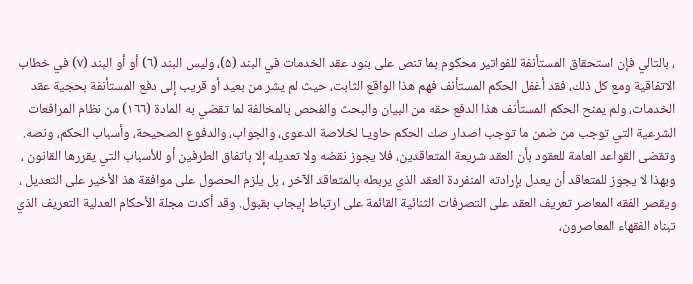، بالتالي فإن استحقاق المستأنفة للفواتير محكوم بما تنص على بنود عقد الخدمات في البند (۵)، وليس البند (٦) أو أو البند (٧) في خطاب الاتفاقية ومع كل ذلك، فقد أغفل الحكم المستأنف فهم هذا الواقع الثابت، حيث لم يشر من بعيد أو قريب إلى دفع المستأنفة بحجية عقد الخدمات، ولم يمنح الحكم المستأنف هذا الدفع حقه من البيان والبحث والفحص بالمخالفة لما تقضي به المادة (١٦٦) من نظام المرافعات الشرعية التي توجب من ضمن ما توجب اصدار صك الحكم حاويـا لخلاصة الدعوى، والجواب، والدفوع الصحيحة، وأسباب الحكم، ونصه. وتقضى القواعد العامة للعقود بأن العقد شريعة المتعاقدين، فلا يجوز نقضه ولا تعديله إلا باتفاق الطرفين أو للأسباب التي يقررها القانون ، وبهذا لا يجوز للمتعاقد أن يعدل بإرادته المنفردة العقد الذي يربطه بالمتعاقد الآخر ، بل يلزم الحصول على موافقة هذ الأخير على التعديل ، ويقصر الفقه المعاصر تعريف العقد على التصرفات الثنائية القائمة على ارتباط إيجاب بقبول. وقد أكدت مجلة الأحكام العدلية التعريف الذي تبناه الفقهاء المعاصرون،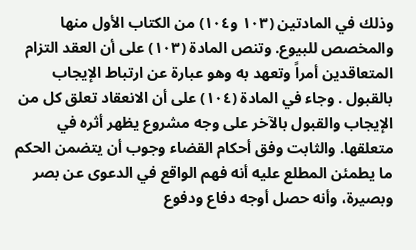وذلك في المادتين (١٠٣ و١٠٤) من الكتاب الأول منها والمخصص للبيوع. وتنص المادة (١٠٣) على أن العقد التزام المتعاقدين أمراً وتعهد به وهو عبارة عن ارتباط الإيجاب بالقبول . وجاء في المادة (١٠٤) على أن الانعقاد تعلق كل من الإيجاب والقبول بالآخر على وجه مشروع يظهر أثره في متعلقها. والثابت وفق أحكام القضاء وجوب أن يتضمن الحكم ما يطمئن المطلع عليه أنه فهم الواقع في الدعوى عن بصر وبصيرة، وأنه حصل أوجه دفاع ودفوع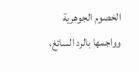الخصوم الجوهرية وواجمها بالرد السائغ،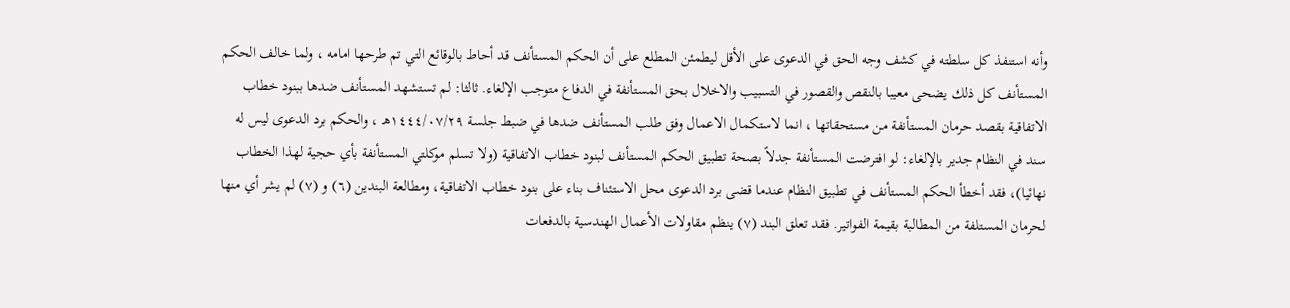وأنه استنفذ كل سلطته في كشف وجه الحق في الدعوى على الأقل ليطمئن المطلع على أن الحكم المستأنف قد أحاط بالوقائع التي تم طرحها امامه ، ولما خالف الحكم المستأنف كل ذلك يضحى معيبا بالنقص والقصور في التسبيب والاخلال بحق المستأنفة في الدفاع متوجب الإلغاء. ثالثا: لم تستشهد المستأنف ضدها ببنود خطاب الاتفاقية بقصد حرمان المستأنفة من مستحقاتها ، انما لاستكمال الاعمال وفق طلب المستأنف ضدها في ضبط جلسة ١٤٤٤/٠٧/٢٩هـ ، والحكم برد الدعوى ليس له سند في النظام جدير بالإلغاء: لو افترضت المستأنفة جدلاً بصحة تطبيق الحكم المستأنف لبنود خطاب الاتفاقية (ولا تسلم موكلتي المستأنفة بأي حجية لهذا الخطاب نهائيا)، فقد أخطأ الحكم المستأنف في تطبيق النظام عندما قضى برد الدعوى محل الاستئناف بناء على بنود خطاب الاتفاقية، ومطالعة البندين (٦) و (٧) لم يشر أي منها لحرمان المستلفة من المطالبة بقيمة الفواتير. فقد تعلق البند (٧) ينظم مقاولات الأعمال الهندسية بالدفعات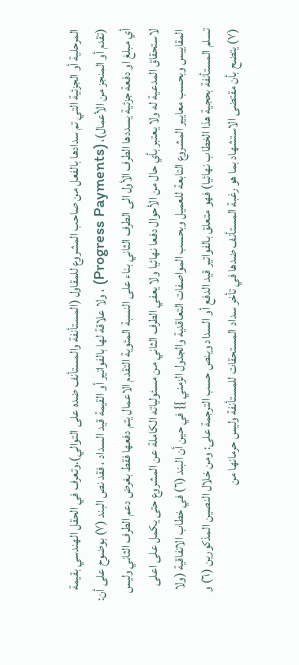المرحلية أو الجزئية التي تم سدادها بالفعل من صاحب المشروع للمقاول (المستأنفة والمستأنف ضده على التوالي).وتعرف في الحقل الهندسي بقيمة (تقدم أو المنجز من الأعمال)، (Progress Payments) ، ولا علاقة لها بالفواتير أو القيمة قيد السداد ، فقد نص البند (٧) بوضوح على أن: أي مبلغ او دفعة جزئية يسددها الطرف الأول الى الطرف الثاني بناء على النسبة المئوية التقدم الاعمال يتم دفعها فقط بغرض دعم الطرف الثاني وليس لاستحقاق المدعية له ولا يعتبر بأي حال من الأحوال دفعا نهائيا ولا يعفي الطرف الثاني من مسئولياته الكاملة عن المشروع حتى يكمل على اعلى المقاييس وبحسب معايير المشروع التابعة للعميل وبحسب المواصفات التعاقدية والجدول الزمني }} في حين أن البند (٦) في خطاب الاتفاقية (ولا تسلم المستأنفة بحجية هذا الخطاب نهائيا) فهو متعلق بالفواتير قيد الدفع أو السداد وينص حسب الترجمة على: ومن خلال النصين المذكورين (٦) و (٧) يتضح بأن مقتضى الاستشهاد بما هو رغبة المستأنف ضدها في تأخر سداد المستحقات للمستأنفة وليس حرمانها من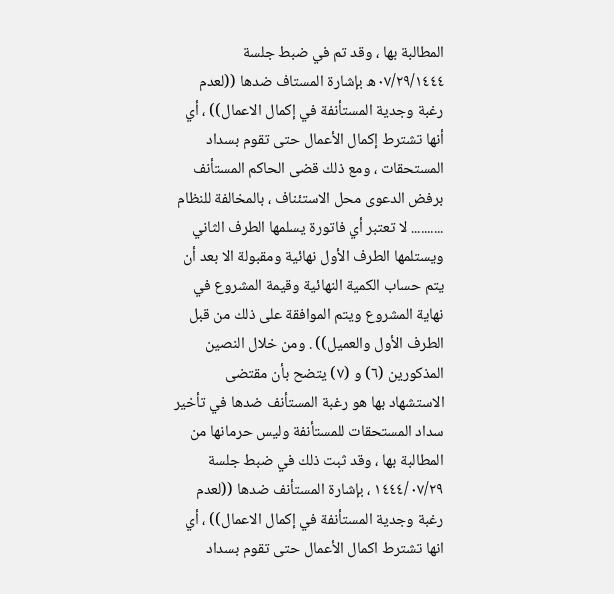المطالبة بها ، وقد تم في ضبط جلسة ۰۷/۲۹/١٤٤٤ه بإشارة المستاف ضدها ((لعدم رغبة وجدية المستأنفة في إكمال الاعمال)) ، أي أنها تشترط إكمال الأعمال حتى تقوم بسداد المستحقات ، ومع ذلك قضى الحاكم المستأنف برفض الدعوى محل الاستئناف ، بالمخالفة للنظام .......... لا تعتبر أي فاتورة يسلمها الطرف الثاني ويستلمها الطرف الأول نهائية ومقبولة الا بعد أن يتم حساب الكمية النهائية وقيمة المشروع في نهاية المشروع ويتم الموافقة على ذلك من قبل الطرف الأول والعميل)) . ومن خلال النصين المذكورين (٦) و (٧) يتضح بأن مقتضى الاستشهاد بها هو رغبة المستأنف ضدها في تأخير سداد المستحقات للمستأنفة وليس حرمانها من المطالبة بها ، وقد ثبت ذلك في ضبط جلسة ١٤٤٤/٠٧/٢٩ ، بإشارة المستأنف ضدها ((لعدم رغبة وجدية المستأنفة في إكمال الاعمال)) ، أي انها تشترط اكمال الأعمال حتى تقوم بسداد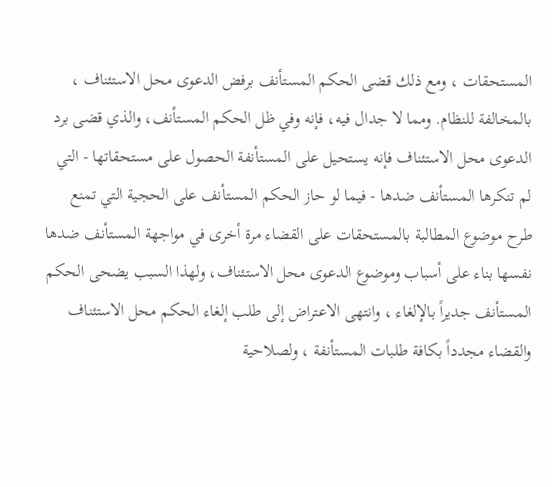المستحقات ، ومع ذلك قضى الحكم المستأنف برفض الدعوى محل الاستئناف ، بالمخالفة للنظام. ومما لا جدال فيه، فإنه وفي ظل الحكم المستأنف، والذي قضى برد الدعوى محل الاستئناف فإنه يستحيل على المستأنفة الحصول على مستحقاتها - التي لم تنكرها المستأنف ضدها - فيما لو حاز الحكم المستأنف على الحجية التي تمنع طرح موضوع المطالبة بالمستحقات على القضاء مرة أخرى في مواجهة المستأنف ضدها نفسها بناء على أسباب وموضوع الدعوى محل الاستئناف، ولهذا السبب يضحى الحكم المستأنف جديراً بالإلغاء ، وانتهى الاعتراض إلى طلب إلغاء الحكم محل الاستئناف والقضاء مجدداً بكافة طلبات المستأنفة ، ولصلاحية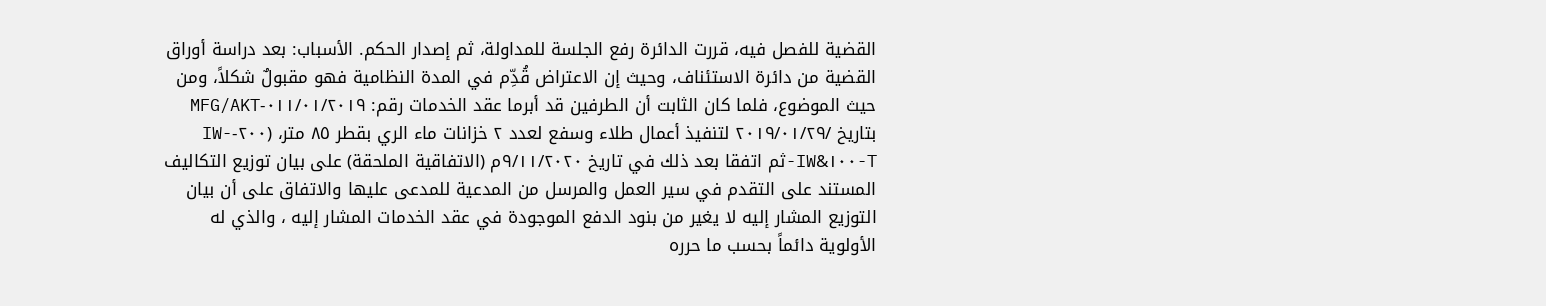القضية للفصل فيه، قررت الدائرة رفع الجلسة للمداولة، ثم إصدار الحكم. الأسباب: بعد دراسة أوراق القضية من دائرة الاستئناف، وحيث إن الاعتراض قُدِّم في المدة النظامية فهو مقبولٌ شكلاً، ومن حيث الموضوع، فلما كان الثابت أن الطرفين قد أبرما عقد الخدمات رقم: ٠١١/٠١/٢٠١٩-MFG/AKT بتاريخ /۲۰۱۹/۰۱/۲۹ لتنفيذ أعمال طلاء وسفع لعدد ٢ خزانات ماء الري بقطر ٨٥ متر، (٢٠٠-IW-T-١٠٠&IW-ثم اتفقا بعد ذلك في تاريخ ٩/١١/٢٠٢٠م (الاتفاقية الملحقة) على بيان توزيع التكاليف المستند على التقدم في سير العمل والمرسل من المدعية للمدعى عليها والاتفاق على أن بيان التوزيع المشار إليه لا يغير من بنود الدفع الموجودة في عقد الخدمات المشار إليه ، والذي له الأولوية دائماً بحسب ما حرره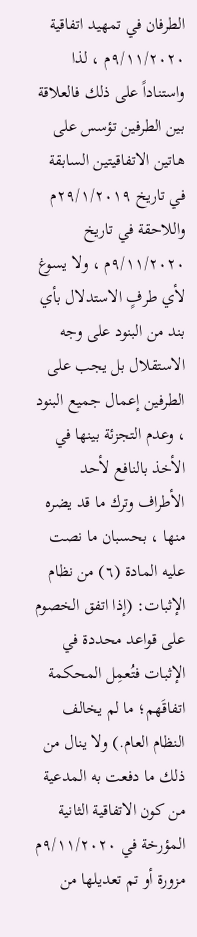الطرفان في تمهيد اتفاقية ٩/١١/٢٠٢٠م ، لذا واستناداً على ذلك فالعلاقة بين الطرفين تؤسس على هاتين الاتفاقيتين السابقة في تاريخ ٢٩/١/٢٠١٩م واللاحقة في تاريخ ٩/١١/٢٠٢٠م ، ولا يسوغ لأي طرفٍ الاستدلال بأي بند من البنود على وجه الاستقلال بل يجب على الطرفين إعمال جميع البنود ، وعدم التجزئة بينها في الأخذ بالنافع لأحد الأطراف وترك ما قد يضره منها ، بحسبان ما نصت عليه المادة (٦) من نظام الإثبات: (إذا اتفق الخصوم على قواعد محددة في الإثبات فتُعمِل المحكمة اتفاقَهم؛ ما لم يخالف النظام العام.) ولا ينال من ذلك ما دفعت به المدعية من كون الاتفاقية الثانية المؤرخة في ٩/١١/٢٠٢٠م مزورة أو تم تعديلها من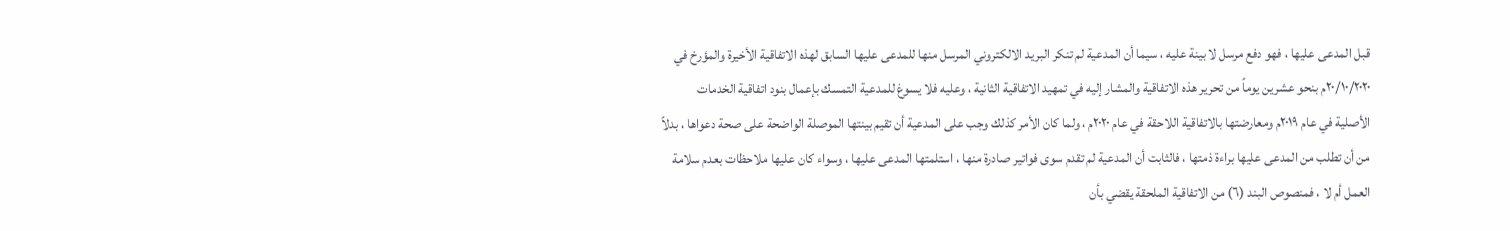قبل المدعى عليها ، فهو دفع مرسل لا بينة عليه ، سيما أن المدعية لم تنكر البريد الالكتروني المرسل منها للمدعى عليها السابق لهذه الاتفاقية الأخيرة والمؤرخ في ٢٠/١٠/٢٠٢٠م بنحو عشرين يوماً من تحرير هذه الاتفاقية والمشار إليه في تمهيد الاتفاقية الثانية ، وعليه فلا يسوغ للمدعية التمسك بإعمال بنود اتفاقية الخدمات الأصلية في عام ٢٠١٩م ومعارضتها بالاتفاقية اللاحقة في عام ٢٠٢٠م ، ولما كان الأمر كذلك وجب على المدعية أن تقيم بينتها الموصلة الواضحة على صحة دعواها ، بدلاً من أن تطلب من المدعى عليها براءة ذمتها ، فالثابت أن المدعية لم تقدم سوى فواتير صادرة منها ، استلمتها المدعى عليها ، وسواء كان عليها ملاحظات بعدم سلامة العمل أم لا ، فمنصوص البند (٦) من الاتفاقية الملحقة يقضي بأن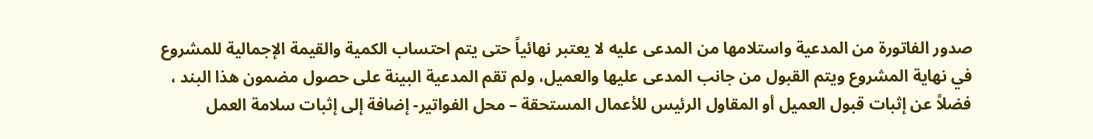صدور الفاتورة من المدعية واستلامها من المدعى عليه لا يعتبر نهائياً حتى يتم احتساب الكمية والقيمة الإجمالية للمشروع في نهاية المشروع ويتم القبول من جانب المدعى عليها والعميل، ولم تقم المدعية البينة على حصول مضمون هذا البند ، فضلاً عن إثبات قبول العميل أو المقاول الرئيس للأعمال المستحقة – محل الفواتير- إضافة إلى إثبات سلامة العمل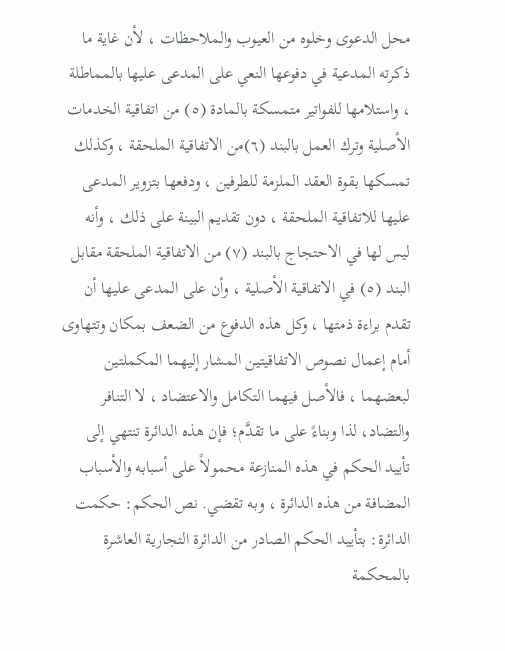محل الدعوى وخلوه من العيوب والملاحظات ، لأن غاية ما ذكرته المدعية في دفوعها النعي على المدعى عليها بالمماطلة ، واستلامها للفواتير متمسكة بالمادة (٥) من اتفاقية الخدمات الأصلية وترك العمل بالبند (٦)من الاتفاقية الملحقة ، وكذلك تمسكها بقوة العقد الملزمة للطرفين ، ودفعها بتزوير المدعى عليها للاتفاقية الملحقة ، دون تقديم البينة على ذلك ، وأنه ليس لها في الاحتجاج بالبند (٧) من الاتفاقية الملحقة مقابل البند (٥) في الاتفاقية الأصلية ، وأن على المدعى عليها أن تقدم براءة ذمتها ، وكل هذه الدفوع من الضعف بمكان وتتهاوى أمام إعمال نصوص الاتفاقيتين المشار إليهما المكملتين لبعضهما ، فالأصل فيهما التكامل والاعتضاد ، لا التنافر والتضاد، لذا وبناءً على ما تقدَّم؛ فإن هذه الدائرة تنتهي إلى تأييد الحكم في هذه المنازعة محمولاً على أسبابه والأسباب المضافة من هذه الدائرة ، وبه تقضي. نص الحكم: حكمت الدائرة: بتأييد الحكم الصادر من الدائرة التجارية العاشرة بالمحكمة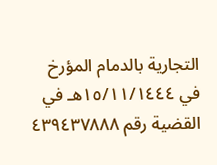التجارية بالدمام المؤرخ في ١٥/١١/١٤٤٤هـ في القضية رقم ٤٣٩٤٣٧٨٨٨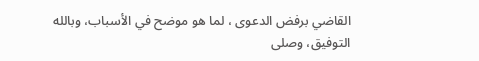القاضي برفض الدعوى ، لما هو موضح في الأسباب، وبالله التوفيق، وصلى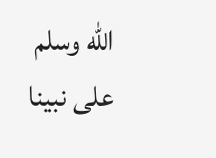الله وسلم على نبينا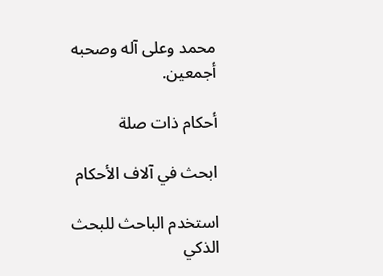محمد وعلى آله وصحبه أجمعين.

أحكام ذات صلة

ابحث في آلاف الأحكام

استخدم الباحث للبحث الذكي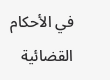في الأحكام القضائية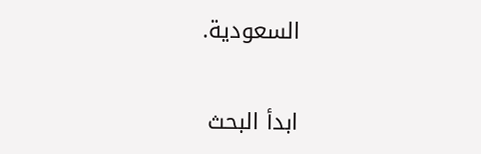السعودية.

ابدأ البحث